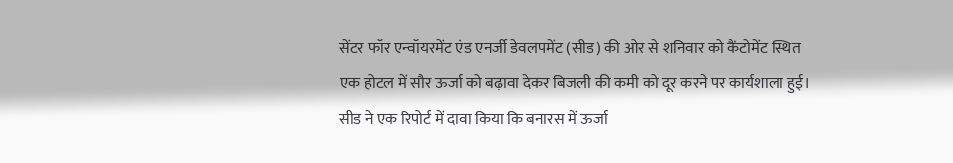सेंटर फॉर एन्वॉयरमेंट एंड एनर्जी डेवलपमेंट (सीड) की ओर से शनिवार को कैंटोमेंट स्थित एक होटल में सौर ऊर्जा को बढ़ावा देकर बिजली की कमी को दूर करने पर कार्यशाला हुई।
सीड ने एक रिपोर्ट में दावा किया कि बनारस में ऊर्जा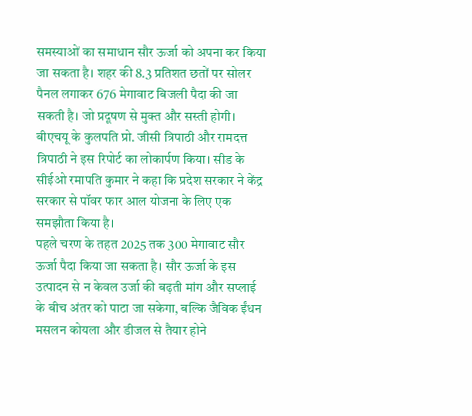समस्याओं का समाधान सौर ऊर्जा को अपना कर किया जा सकता है। शहर की 8.3 प्रतिशत छतों पर सोलर पैनल लगाकर 676 मेगावाट बिजली पैदा की जा सकती है। जो प्रदूषण से मुक्त और सस्ती होगी।
बीएचयू के कुलपति प्रो. जीसी त्रिपाठी और रामदत्त त्रिपाठी ने इस रिपोर्ट का लोकार्पण किया। सीड के सीईओ रमापति कुमार ने कहा कि प्रदेश सरकार ने केंद्र सरकार से पॉवर फार आल योजना के लिए एक समझौता किया है।
पहले चरण के तहत 2025 तक 300 मेगावाट सौर ऊर्जा पैदा किया जा सकता है। सौर ऊर्जा के इस उत्पादन से न केवल उर्जा की बढ़ती मांग और सप्लाई के बीच अंतर को पाटा जा सकेगा, बल्कि जैविक ईंधन मसलन कोयला और डीजल से तैयार होने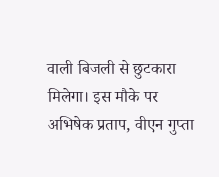वाली बिजली से छुटकारा मिलेगा। इस मौके पर अभिषेक प्रताप, वीएन गुप्ता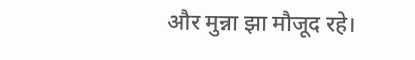और मुन्ना झा मौजूद रहे।